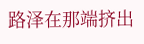路泽在那端挤出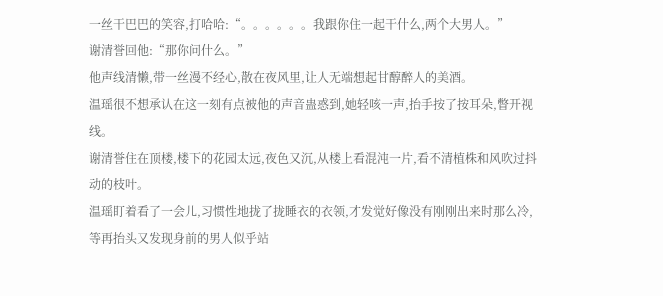一丝干巴巴的笑容,打哈哈:“。。。。。。我跟你住一起干什么,两个大男人。”
谢清誉回他:“那你问什么。”
他声线清懒,带一丝漫不经心,散在夜风里,让人无端想起甘醇醉人的美酒。
温瑶很不想承认在这一刻有点被他的声音蛊惑到,她轻咳一声,抬手按了按耳朵,瞥开视线。
谢清誉住在顶楼,楼下的花园太远,夜色又沉,从楼上看混沌一片,看不清植株和风吹过抖动的枝叶。
温瑶盯着看了一会儿,习惯性地拢了拢睡衣的衣领,才发觉好像没有刚刚出来时那么冷,等再抬头又发现身前的男人似乎站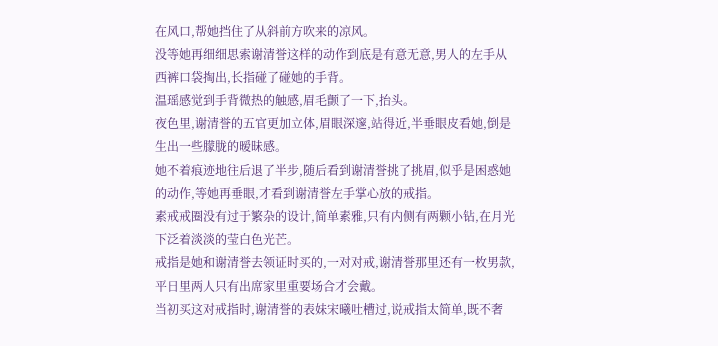在风口,帮她挡住了从斜前方吹来的凉风。
没等她再细细思索谢清誉这样的动作到底是有意无意,男人的左手从西裤口袋掏出,长指碰了碰她的手背。
温瑶感觉到手背微热的触感,眉毛颤了一下,抬头。
夜色里,谢清誉的五官更加立体,眉眼深邃,站得近,半垂眼皮看她,倒是生出一些朦胧的暧昧感。
她不着痕迹地往后退了半步,随后看到谢清誉挑了挑眉,似乎是困惑她的动作,等她再垂眼,才看到谢清誉左手掌心放的戒指。
素戒戒圈没有过于繁杂的设计,简单素雅,只有内侧有两颗小钻,在月光下泛着淡淡的莹白色光芒。
戒指是她和谢清誉去领证时买的,一对对戒,谢清誉那里还有一枚男款,平日里两人只有出席家里重要场合才会戴。
当初买这对戒指时,谢清誉的表妹宋曦吐槽过,说戒指太简单,既不奢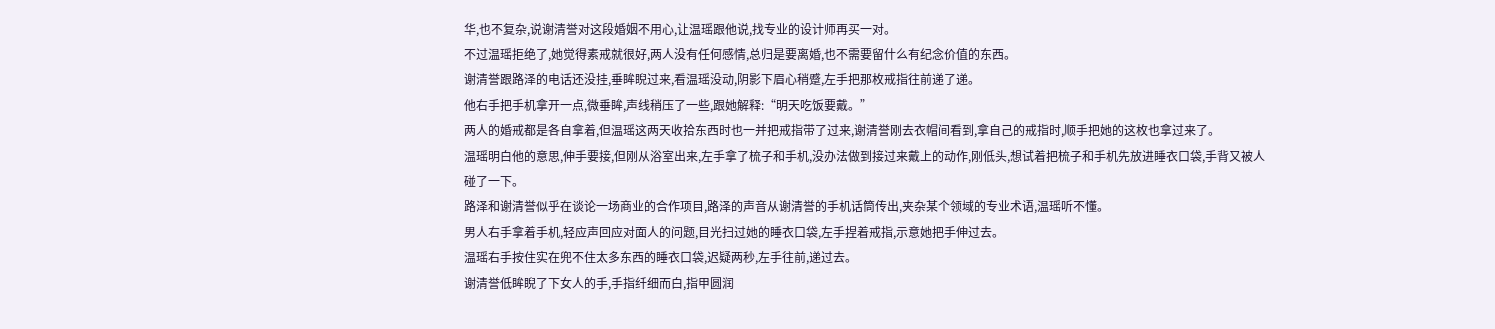华,也不复杂,说谢清誉对这段婚姻不用心,让温瑶跟他说,找专业的设计师再买一对。
不过温瑶拒绝了,她觉得素戒就很好,两人没有任何感情,总归是要离婚,也不需要留什么有纪念价值的东西。
谢清誉跟路泽的电话还没挂,垂眸睨过来,看温瑶没动,阴影下眉心稍蹙,左手把那枚戒指往前递了递。
他右手把手机拿开一点,微垂眸,声线稍压了一些,跟她解释:“明天吃饭要戴。”
两人的婚戒都是各自拿着,但温瑶这两天收拾东西时也一并把戒指带了过来,谢清誉刚去衣帽间看到,拿自己的戒指时,顺手把她的这枚也拿过来了。
温瑶明白他的意思,伸手要接,但刚从浴室出来,左手拿了梳子和手机,没办法做到接过来戴上的动作,刚低头,想试着把梳子和手机先放进睡衣口袋,手背又被人碰了一下。
路泽和谢清誉似乎在谈论一场商业的合作项目,路泽的声音从谢清誉的手机话筒传出,夹杂某个领域的专业术语,温瑶听不懂。
男人右手拿着手机,轻应声回应对面人的问题,目光扫过她的睡衣口袋,左手捏着戒指,示意她把手伸过去。
温瑶右手按住实在兜不住太多东西的睡衣口袋,迟疑两秒,左手往前,递过去。
谢清誉低眸睨了下女人的手,手指纤细而白,指甲圆润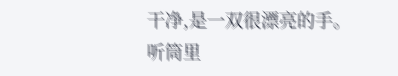干净,是一双很漂亮的手。
听筒里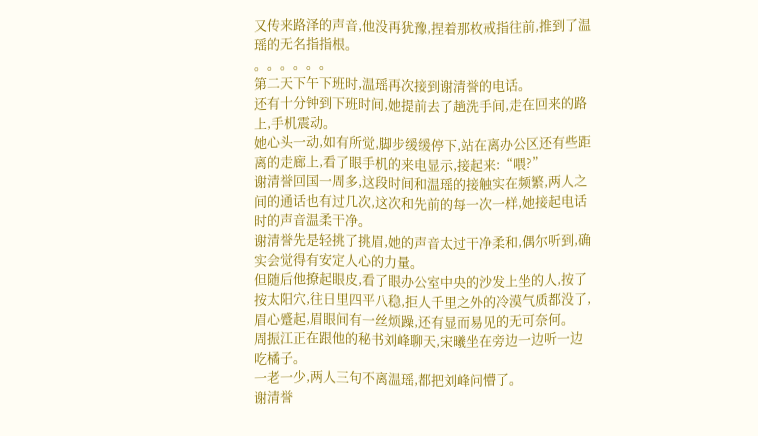又传来路泽的声音,他没再犹豫,捏着那枚戒指往前,推到了温瑶的无名指指根。
。。。。。。
第二天下午下班时,温瑶再次接到谢清誉的电话。
还有十分钟到下班时间,她提前去了趟洗手间,走在回来的路上,手机震动。
她心头一动,如有所觉,脚步缓缓停下,站在离办公区还有些距离的走廊上,看了眼手机的来电显示,接起来:“喂?”
谢清誉回国一周多,这段时间和温瑶的接触实在频繁,两人之间的通话也有过几次,这次和先前的每一次一样,她接起电话时的声音温柔干净。
谢清誉先是轻挑了挑眉,她的声音太过干净柔和,偶尔听到,确实会觉得有安定人心的力量。
但随后他撩起眼皮,看了眼办公室中央的沙发上坐的人,按了按太阳穴,往日里四平八稳,拒人千里之外的冷漠气质都没了,眉心蹙起,眉眼间有一丝烦躁,还有显而易见的无可奈何。
周振江正在跟他的秘书刘峰聊天,宋曦坐在旁边一边听一边吃橘子。
一老一少,两人三句不离温瑶,都把刘峰问懵了。
谢清誉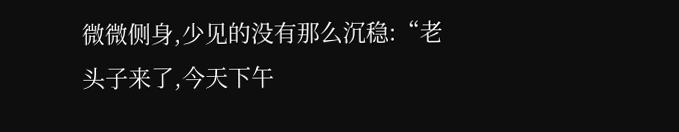微微侧身,少见的没有那么沉稳:“老头子来了,今天下午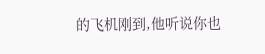的飞机刚到,他听说你也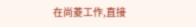在尚菱工作,直接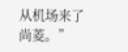从机场来了尚菱。”